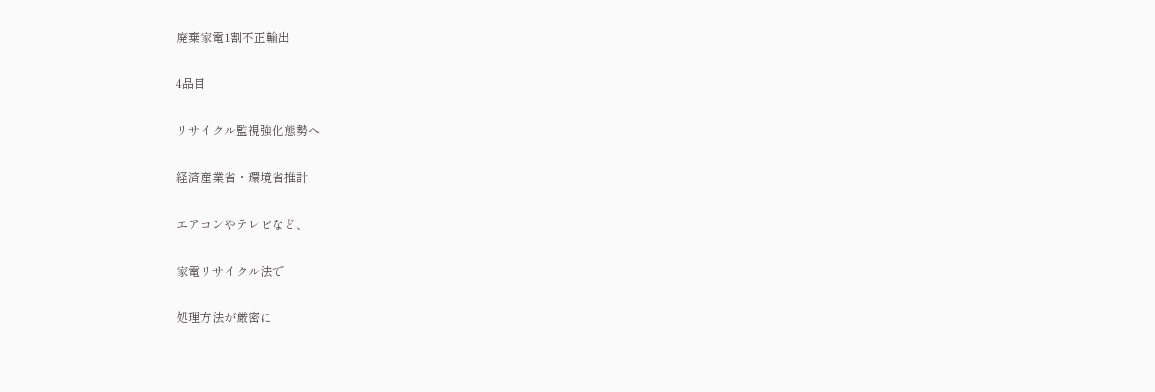廃棄家電1割不正輸出

4品目

リサイクル監視強化態勢へ

経済産業省・環境省推計

エアコンやテレビなど、

家電リサイクル法で

処理方法が厳密に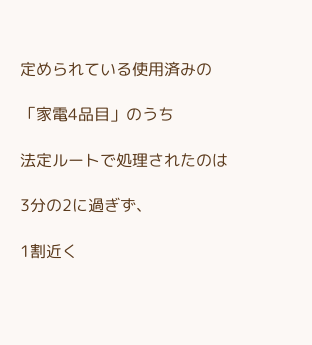定められている使用済みの

「家電4品目」のうち

法定ルートで処理されたのは

3分の2に過ぎず、

1割近く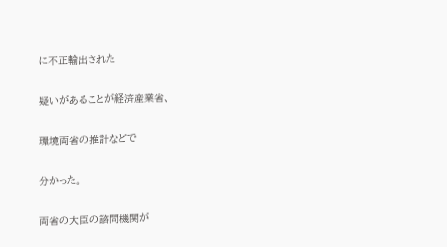に不正輸出された

疑いがあることが経済産業省、

環境両省の推計などで

分かった。

両省の大臣の諮問機関が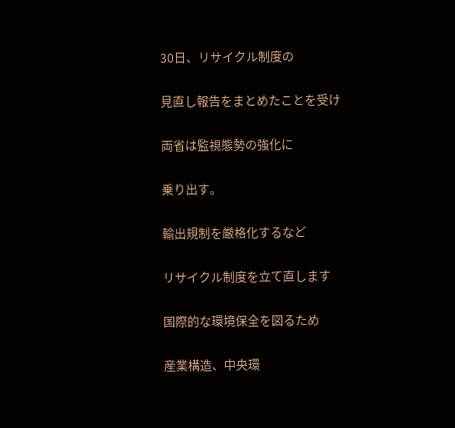30日、リサイクル制度の

見直し報告をまとめたことを受け

両省は監視態勢の強化に

乗り出す。

輸出規制を厳格化するなど

リサイクル制度を立て直します

国際的な環境保全を図るため

産業構造、中央環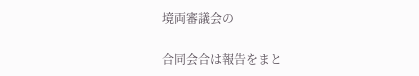境両審議会の

合同会合は報告をまと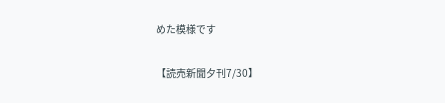めた模様です

【読売新聞夕刊7/30】